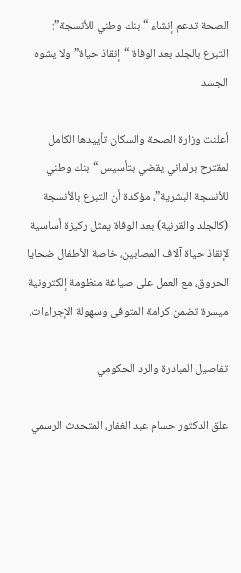الصحة تدعم إنشاء “بنك وطني للأنسجة”: التبرع بالجلد بعد الوفاة “إنقاذ حياة” ولا يشوه الجسد

أعلنت وزارة الصحة والسكان تأييدها الكامل لمقترح برلماني يقضي بتأسيس “بنك وطني للأنسجة البشرية”، مؤكدة أن التبرع بالأنسجة (كالجلد والقرنية) بعد الوفاة يمثل ركيزة أساسية لإنقاذ حياة آلاف المصابين، خاصة الأطفال ضحايا الحروق، مع العمل على صياغة منظومة إلكترونية ميسرة تضمن كرامة المتوفى وسهولة الإجراءات.

تفاصيل المبادرة والرد الحكومي

علق الدكتور حسام عبد الغفار، المتحدث الرسمي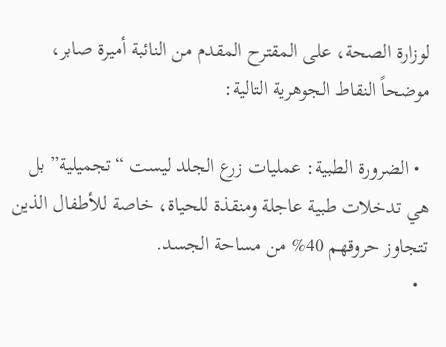لوزارة الصحة، على المقترح المقدم من النائبة أميرة صابر، موضحاً النقاط الجوهرية التالية:

  • الضرورة الطبية: عمليات زرع الجلد ليست “تجميلية” بل هي تدخلات طبية عاجلة ومنقذة للحياة، خاصة للأطفال الذين تتجاوز حروقهم 40% من مساحة الجسد.
  •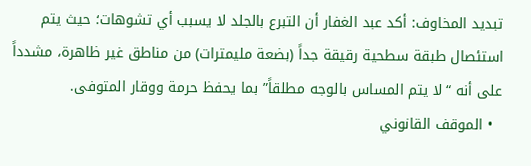تبديد المخاوف: أكد عبد الغفار أن التبرع بالجلد لا يسبب أي تشوهات؛ حيث يتم استئصال طبقة سطحية رقيقة جداً (بضعة مليمترات) من مناطق غير ظاهرة، مشدداً على أنه “لا يتم المساس بالوجه مطلقاً” بما يحفظ حرمة ووقار المتوفى.
  • الموقف القانوني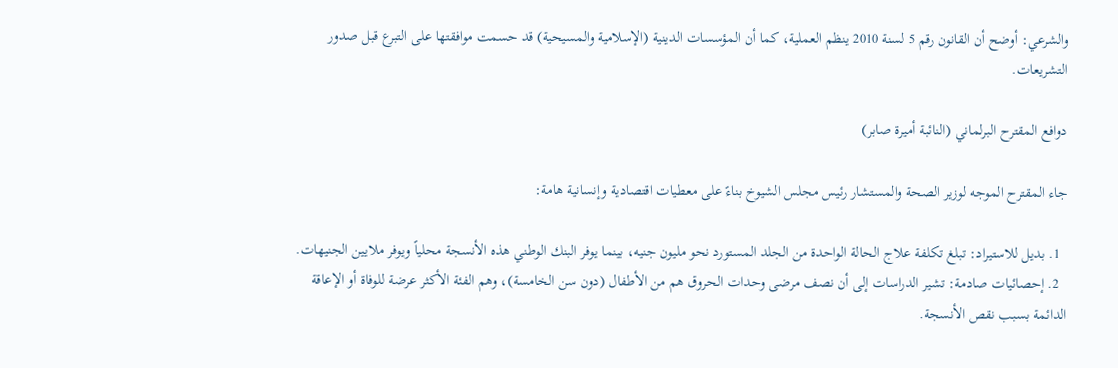والشرعي: أوضح أن القانون رقم 5 لسنة 2010 ينظم العملية، كما أن المؤسسات الدينية (الإسلامية والمسيحية) قد حسمت موافقتها على التبرع قبل صدور التشريعات.

دوافع المقترح البرلماني (النائبة أميرة صابر)

جاء المقترح الموجه لوزير الصحة والمستشار رئيس مجلس الشيوخ بناءً على معطيات اقتصادية وإنسانية هامة:

  1. بديل للاستيراد: تبلغ تكلفة علاج الحالة الواحدة من الجلد المستورد نحو مليون جنيه، بينما يوفر البنك الوطني هذه الأنسجة محلياً ويوفر ملايين الجنيهات.
  2. إحصائيات صادمة: تشير الدراسات إلى أن نصف مرضى وحدات الحروق هم من الأطفال (دون سن الخامسة)، وهم الفئة الأكثر عرضة للوفاة أو الإعاقة الدائمة بسبب نقص الأنسجة.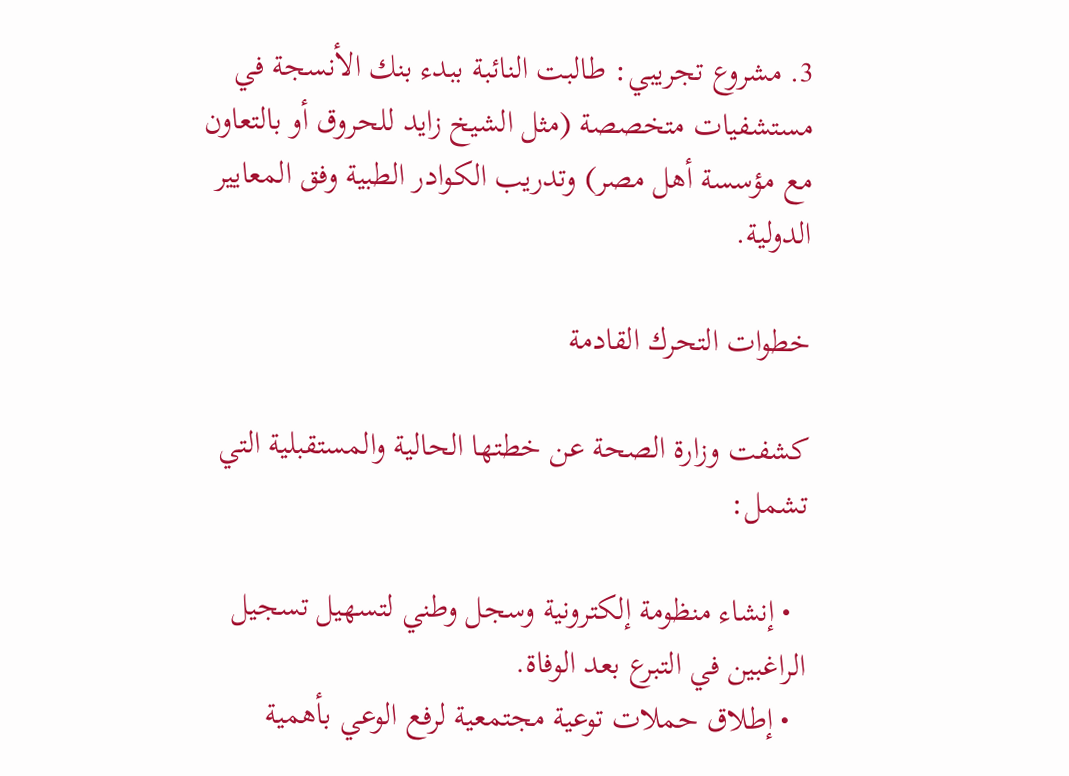3. مشروع تجريبي: طالبت النائبة ببدء بنك الأنسجة في مستشفيات متخصصة (مثل الشيخ زايد للحروق أو بالتعاون مع مؤسسة أهل مصر) وتدريب الكوادر الطبية وفق المعايير الدولية.

خطوات التحرك القادمة

كشفت وزارة الصحة عن خطتها الحالية والمستقبلية التي تشمل:

  • إنشاء منظومة إلكترونية وسجل وطني لتسهيل تسجيل الراغبين في التبرع بعد الوفاة.
  • إطلاق حملات توعية مجتمعية لرفع الوعي بأهمية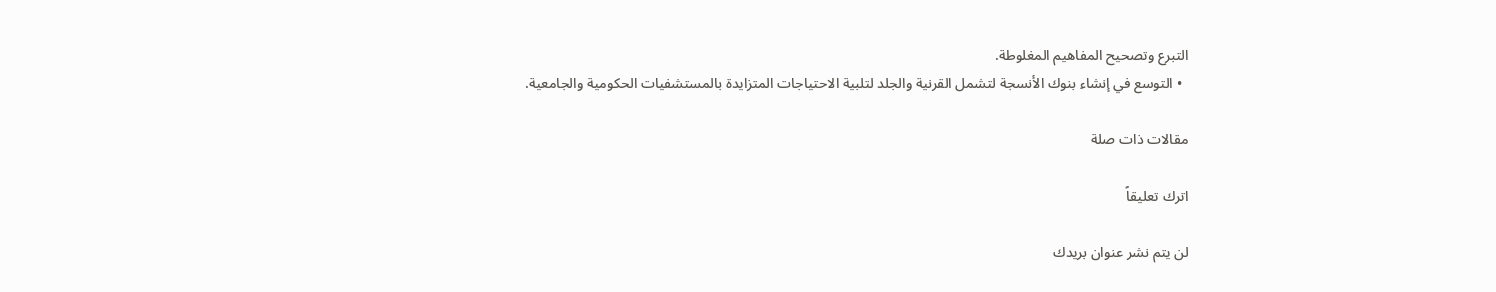التبرع وتصحيح المفاهيم المغلوطة.
  • التوسع في إنشاء بنوك الأنسجة لتشمل القرنية والجلد لتلبية الاحتياجات المتزايدة بالمستشفيات الحكومية والجامعية.

مقالات ذات صلة

اترك تعليقاً

لن يتم نشر عنوان بريدك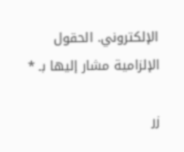الإلكتروني. الحقول الإلزامية مشار إليها بـ *

زر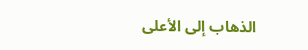الذهاب إلى الأعلى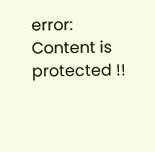error: Content is protected !!